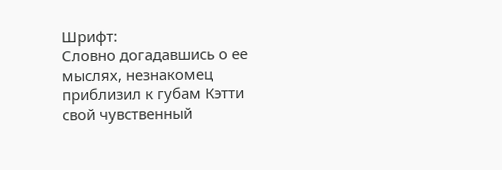Шрифт:
Словно догадавшись о ее мыслях, незнакомец приблизил к губам Кэтти свой чувственный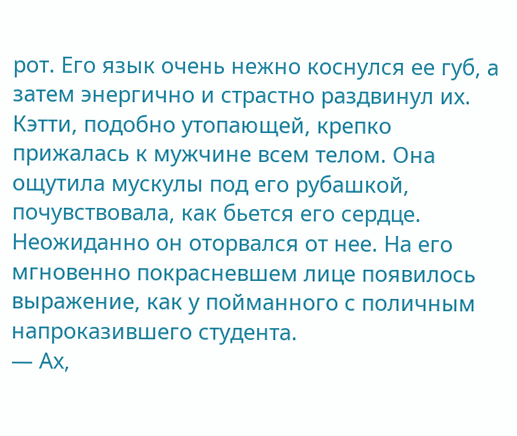рот. Его язык очень нежно коснулся ее губ, а затем энергично и страстно раздвинул их.
Кэтти, подобно утопающей, крепко прижалась к мужчине всем телом. Она ощутила мускулы под его рубашкой, почувствовала, как бьется его сердце.
Неожиданно он оторвался от нее. На его мгновенно покрасневшем лице появилось выражение, как у пойманного с поличным напроказившего студента.
— Ах,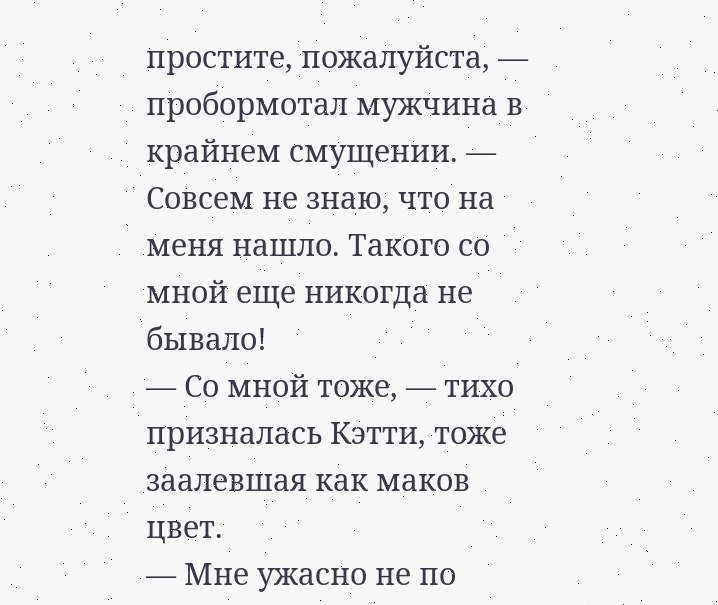простите, пожалуйста, — пробормотал мужчина в крайнем смущении. — Совсем не знаю, что на меня нашло. Такого со мной еще никогда не бывало!
— Со мной тоже, — тихо призналась Кэтти, тоже заалевшая как маков цвет.
— Мне ужасно не по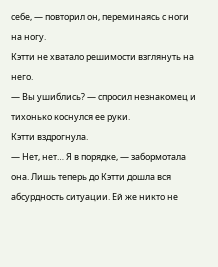себе, — повторил он, переминаясь с ноги на ногу.
Кэтти не хватало решимости взглянуть на него.
— Вы ушиблись? — спросил незнакомец и тихонько коснулся ее руки.
Кэтти вздрогнула.
— Нет, нет… Я в порядке, — забормотала она. Лишь теперь до Кэтти дошла вся абсурдность ситуации. Ей же никто не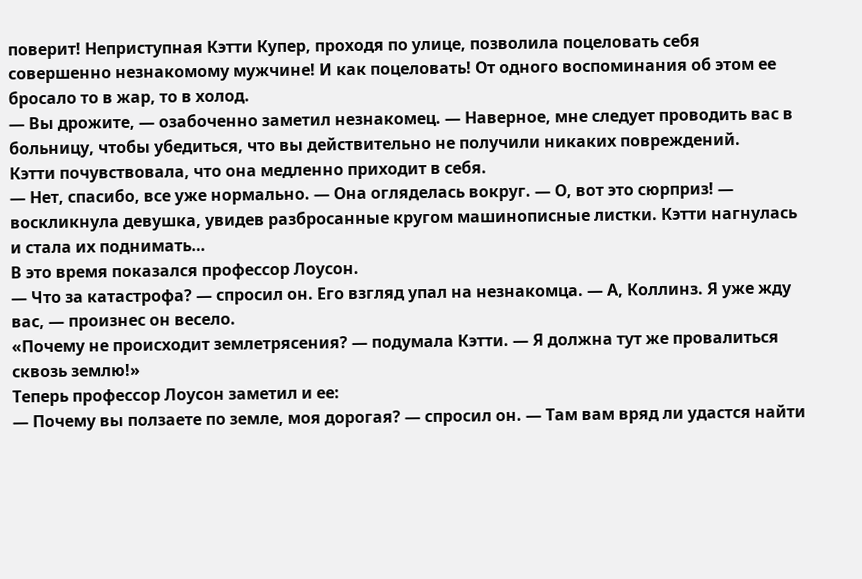поверит! Неприступная Кэтти Купер, проходя по улице, позволила поцеловать себя совершенно незнакомому мужчине! И как поцеловать! От одного воспоминания об этом ее бросало то в жар, то в холод.
— Вы дрожите, — озабоченно заметил незнакомец. — Наверное, мне следует проводить вас в больницу, чтобы убедиться, что вы действительно не получили никаких повреждений.
Кэтти почувствовала, что она медленно приходит в себя.
— Нет, спасибо, все уже нормально. — Она огляделась вокруг. — О, вот это сюрприз! — воскликнула девушка, увидев разбросанные кругом машинописные листки. Кэтти нагнулась и стала их поднимать…
В это время показался профессор Лоусон.
— Что за катастрофа? — спросил он. Его взгляд упал на незнакомца. — А, Коллинз. Я уже жду вас, — произнес он весело.
«Почему не происходит землетрясения? — подумала Кэтти. — Я должна тут же провалиться сквозь землю!»
Теперь профессор Лоусон заметил и ее:
— Почему вы ползаете по земле, моя дорогая? — спросил он. — Там вам вряд ли удастся найти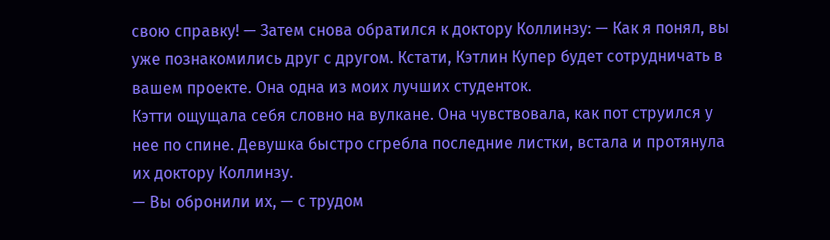свою справку! — Затем снова обратился к доктору Коллинзу: — Как я понял, вы уже познакомились друг с другом. Кстати, Кэтлин Купер будет сотрудничать в вашем проекте. Она одна из моих лучших студенток.
Кэтти ощущала себя словно на вулкане. Она чувствовала, как пот струился у нее по спине. Девушка быстро сгребла последние листки, встала и протянула их доктору Коллинзу.
— Вы обронили их, — с трудом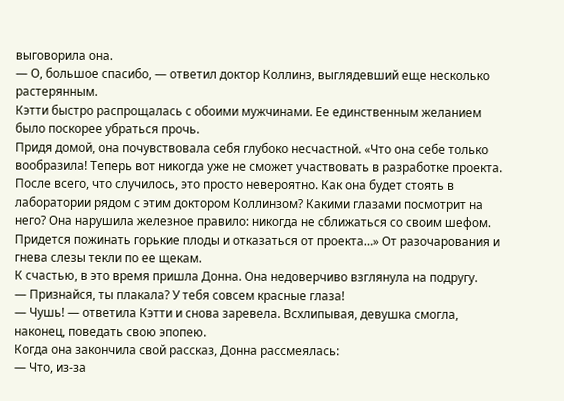выговорила она.
— О, большое спасибо, — ответил доктор Коллинз, выглядевший еще несколько растерянным.
Кэтти быстро распрощалась с обоими мужчинами. Ее единственным желанием было поскорее убраться прочь.
Придя домой, она почувствовала себя глубоко несчастной. «Что она себе только вообразила! Теперь вот никогда уже не сможет участвовать в разработке проекта. После всего, что случилось, это просто невероятно. Как она будет стоять в лаборатории рядом с этим доктором Коллинзом? Какими глазами посмотрит на него? Она нарушила железное правило: никогда не сближаться со своим шефом. Придется пожинать горькие плоды и отказаться от проекта…» От разочарования и гнева слезы текли по ее щекам.
К счастью, в это время пришла Донна. Она недоверчиво взглянула на подругу.
— Признайся, ты плакала? У тебя совсем красные глаза!
— Чушь! — ответила Кэтти и снова заревела. Всхлипывая, девушка смогла, наконец, поведать свою эпопею.
Когда она закончила свой рассказ, Донна рассмеялась:
— Что, из-за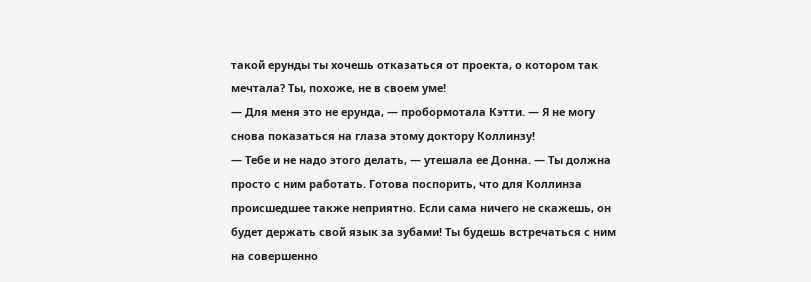такой ерунды ты хочешь отказаться от проекта, о котором так мечтала? Ты, похоже, не в своем уме!
— Для меня это не ерунда, — пробормотала Кэтти. — Я не могу снова показаться на глаза этому доктору Коллинзу!
— Тебе и не надо этого делать, — утешала ее Донна. — Ты должна просто с ним работать. Готова поспорить, что для Коллинза происшедшее также неприятно. Если сама ничего не скажешь, он будет держать свой язык за зубами! Ты будешь встречаться с ним на совершенно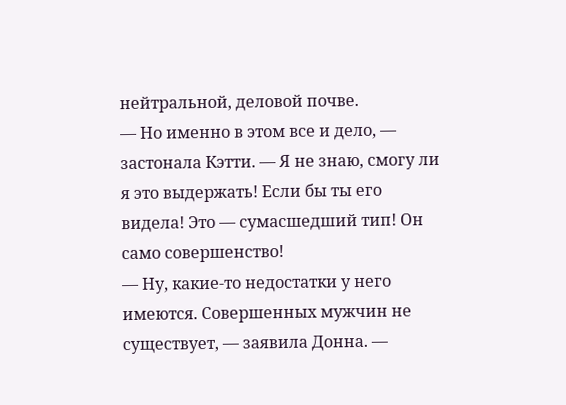нейтральной, деловой почве.
— Но именно в этом все и дело, — застонала Кэтти. — Я не знаю, смогу ли я это выдержать! Если бы ты его видела! Это — сумасшедший тип! Он само совершенство!
— Ну, какие-то недостатки у него имеются. Совершенных мужчин не существует, — заявила Донна. —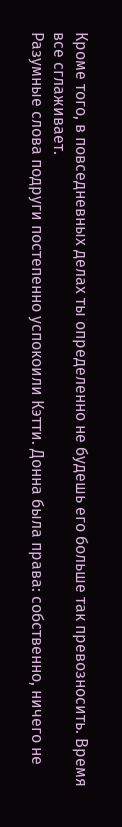Кроме того, в повседневных делах ты определенно не будешь его больше так превозносить. Время все сглаживает.
Разумные слова подруги постепенно успокоили Кэтти. Донна была права: собственно, ничего не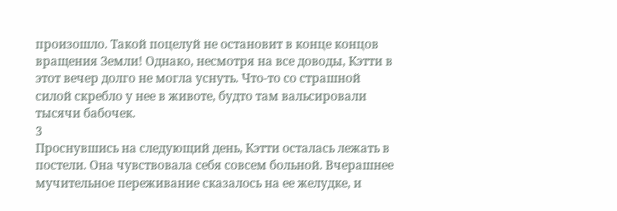произошло. Такой поцелуй не остановит в конце концов вращения Земли! Однако, несмотря на все доводы, Кэтти в этот вечер долго не могла уснуть. Что-то со страшной силой скребло у нее в животе, будто там вальсировали тысячи бабочек.
3
Проснувшись на следующий день, Кэтти осталась лежать в постели. Она чувствовала себя совсем больной. Вчерашнее мучительное переживание сказалось на ее желудке, и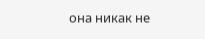она никак не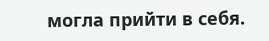могла прийти в себя.